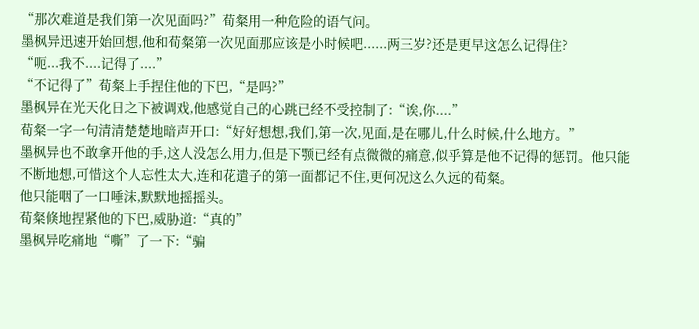“那次难道是我们第一次见面吗?”荀粲用一种危险的语气问。
墨枫异迅速开始回想,他和荀粲第一次见面那应该是小时候吧......两三岁?还是更早这怎么记得住?
“呃...我不....记得了....”
“不记得了”荀粲上手捏住他的下巴,“是吗?”
墨枫异在光天化日之下被调戏,他感觉自己的心跳已经不受控制了:“诶,你....”
荀粲一字一句清清楚楚地暗声开口:“好好想想,我们,第一次,见面,是在哪儿,什么时候,什么地方。”
墨枫异也不敢拿开他的手,这人没怎么用力,但是下颚已经有点微微的痛意,似乎算是他不记得的惩罚。他只能不断地想,可惜这个人忘性太大,连和花遣子的第一面都记不住,更何况这么久远的荀粲。
他只能咽了一口唾沫,默默地摇摇头。
荀粲倏地捏紧他的下巴,威胁道:“真的”
墨枫异吃痛地“嘶”了一下:“骗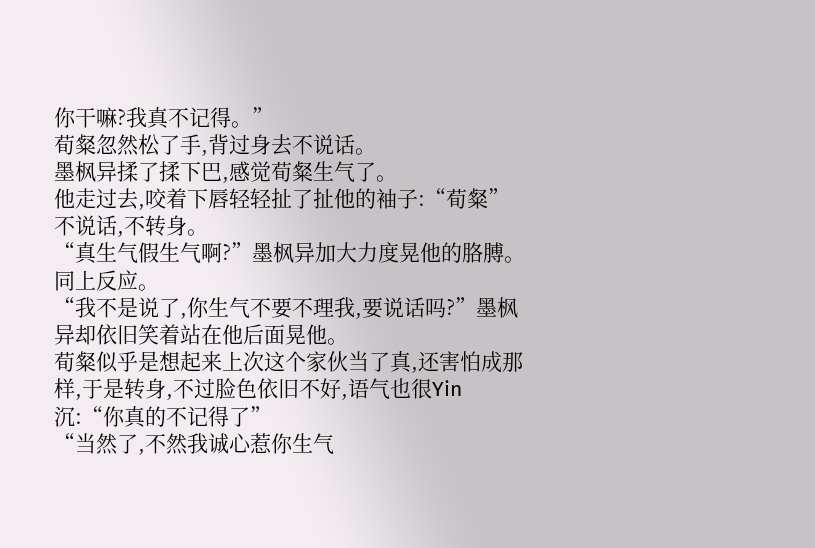你干嘛?我真不记得。”
荀粲忽然松了手,背过身去不说话。
墨枫异揉了揉下巴,感觉荀粲生气了。
他走过去,咬着下唇轻轻扯了扯他的袖子:“荀粲”
不说话,不转身。
“真生气假生气啊?”墨枫异加大力度晃他的胳膊。
同上反应。
“我不是说了,你生气不要不理我,要说话吗?”墨枫异却依旧笑着站在他后面晃他。
荀粲似乎是想起来上次这个家伙当了真,还害怕成那样,于是转身,不过脸色依旧不好,语气也很Yin沉:“你真的不记得了”
“当然了,不然我诚心惹你生气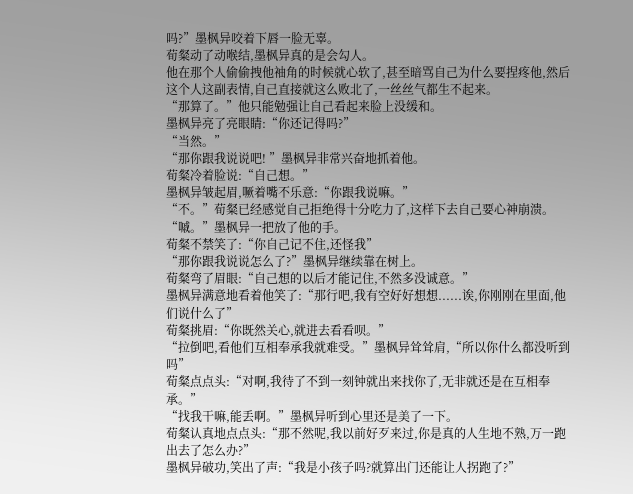吗?”墨枫异咬着下唇一脸无辜。
荀粲动了动喉结,墨枫异真的是会勾人。
他在那个人偷偷拽他袖角的时候就心软了,甚至暗骂自己为什么要捏疼他,然后这个人这副表情,自己直接就这么败北了,一丝丝气都生不起来。
“那算了。”他只能勉强让自己看起来脸上没缓和。
墨枫异亮了亮眼睛:“你还记得吗?”
“当然。”
“那你跟我说说吧! ”墨枫异非常兴奋地抓着他。
荀粲冷着脸说:“自己想。”
墨枫异皱起眉,噘着嘴不乐意:“你跟我说嘛。”
“不。”荀粲已经感觉自己拒绝得十分吃力了,这样下去自己要心神崩溃。
“嘁。”墨枫异一把放了他的手。
荀粲不禁笑了:“你自己记不住,还怪我”
“那你跟我说说怎么了?”墨枫异继续靠在树上。
荀粲弯了眉眼:“自己想的以后才能记住,不然多没诚意。”
墨枫异满意地看着他笑了:“那行吧,我有空好好想想......诶,你刚刚在里面,他们说什么了”
荀粲挑眉:“你既然关心,就进去看看呗。”
“拉倒吧,看他们互相奉承我就难受。”墨枫异耸耸肩,“所以你什么都没听到吗”
荀粲点点头:“对啊,我待了不到一刻钟就出来找你了,无非就还是在互相奉承。”
“找我干嘛,能丢啊。”墨枫异听到心里还是美了一下。
荀粲认真地点点头:“那不然呢,我以前好歹来过,你是真的人生地不熟,万一跑出去了怎么办?”
墨枫异破功,笑出了声:“我是小孩子吗?就算出门还能让人拐跑了?”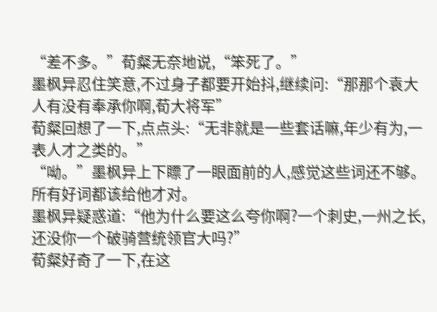“差不多。”荀粲无奈地说,“笨死了。”
墨枫异忍住笑意,不过身子都要开始抖,继续问:“那那个袁大人有没有奉承你啊,荀大将军”
荀粲回想了一下,点点头:“无非就是一些套话嘛,年少有为,一表人才之类的。”
“呦。”墨枫异上下瞟了一眼面前的人,感觉这些词还不够。
所有好词都该给他才对。
墨枫异疑惑道:“他为什么要这么夸你啊?一个刺史,一州之长,还没你一个破骑营统领官大吗?”
荀粲好奇了一下,在这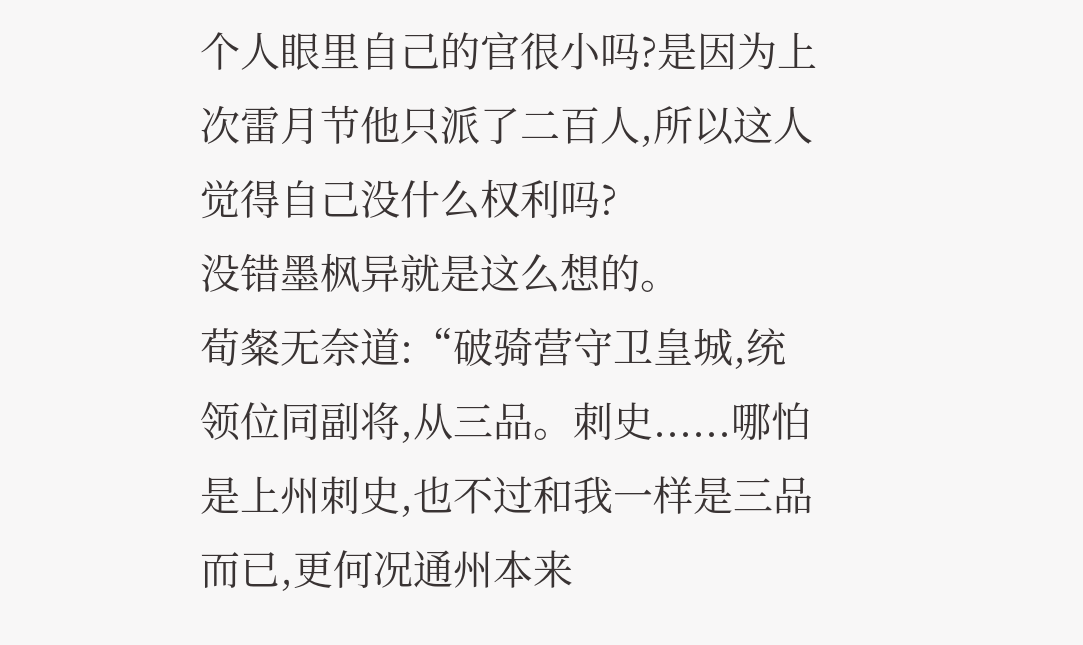个人眼里自己的官很小吗?是因为上次雷月节他只派了二百人,所以这人觉得自己没什么权利吗?
没错墨枫异就是这么想的。
荀粲无奈道:“破骑营守卫皇城,统领位同副将,从三品。刺史......哪怕是上州刺史,也不过和我一样是三品而已,更何况通州本来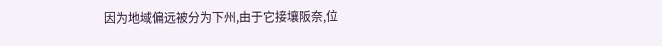因为地域偏远被分为下州,由于它接壤阪奈,位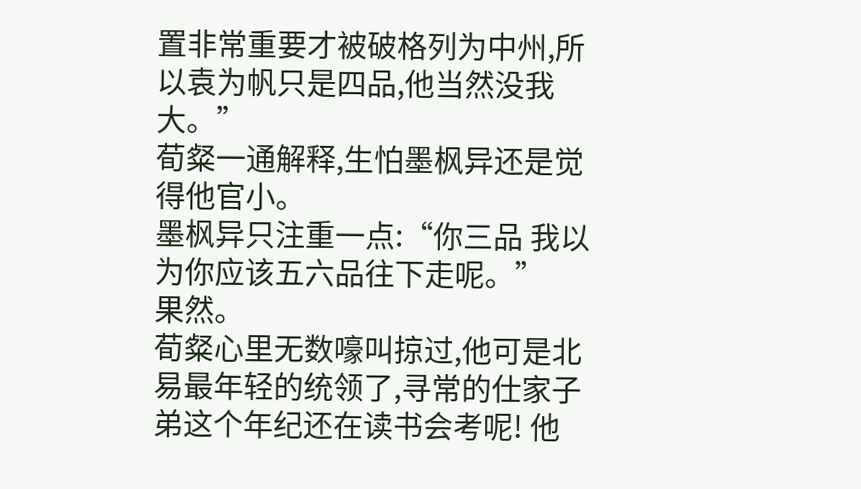置非常重要才被破格列为中州,所以袁为帆只是四品,他当然没我大。”
荀粲一通解释,生怕墨枫异还是觉得他官小。
墨枫异只注重一点:“你三品 我以为你应该五六品往下走呢。”
果然。
荀粲心里无数嚎叫掠过,他可是北易最年轻的统领了,寻常的仕家子弟这个年纪还在读书会考呢! 他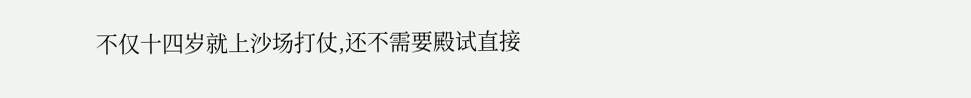不仅十四岁就上沙场打仗,还不需要殿试直接